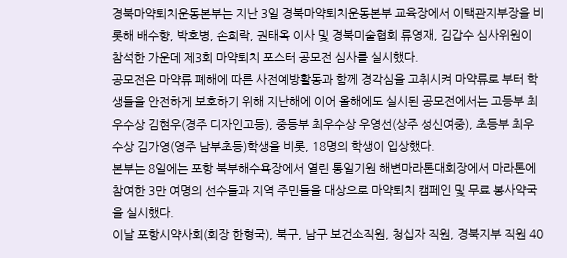경북마약퇴치운동본부는 지난 3일 경북마약퇴치운동본부 교육장에서 이택관지부장을 비롯해 배수향, 박호병, 손희락, 권태옥 이사 및 경북미술협회 류영재, 김갑수 심사위원이 참석한 가운데 제3회 마약퇴치 포스터 공모전 심사를 실시했다.
공모전은 마약류 폐해에 따른 사전예방활동과 함께 경각심을 고취시켜 마약류로 부터 학생들을 안전하게 보호하기 위해 지난해에 이어 올해에도 실시된 공모전에서는 고등부 최우수상 김현우(경주 디자인고등), 중등부 최우수상 우영선(상주 성신여중), 초등부 최우수상 김가영(영주 남부초등)학생을 비롯, 18명의 학생이 입상했다.
본부는 8일에는 포항 북부해수욕장에서 열린 통일기원 해변마라톤대회장에서 마라톤에 참여한 3만 여명의 선수들과 지역 주민들을 대상으로 마약퇴치 캠페인 및 무료 봉사약국을 실시했다.
이날 포항시약사회(회장 한형국), 북구, 남구 보건소직원, 청십자 직원, 경북지부 직원 40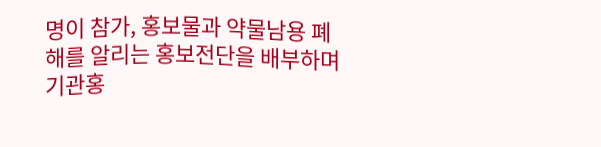명이 참가, 홍보물과 약물남용 폐해를 알리는 홍보전단을 배부하며 기관홍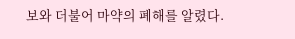보와 더불어 마약의 폐해를 알렸다.